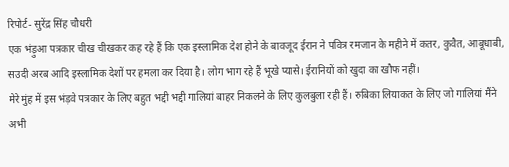रिपोर्ट- सुरेंद्र सिंह चौधरी
एक भंड़ुआ पत्रकार चीख चीखकर कह रहे हैं कि एक इस्लामिक देश होने के बावजूद ईरान ने पवित्र रमजान के महीने में कतर, कुवैत, आबूधाबी, सउदी अरब आदि इस्लामिक देशों पर हमला कर दिया है। लोग भाग रहे हैं भूखे प्यासे। ईरानियों को खुदा का खौफ नहीं।
मेरे मुंह में इस भंड़वे पत्रकार के लिए बहुत भद्दी भद्दी गालियां बाहर निकलने के लिए कुलबुला रही हैं। रुबिका लियाकत के लिए जो गालियां मैंने अभी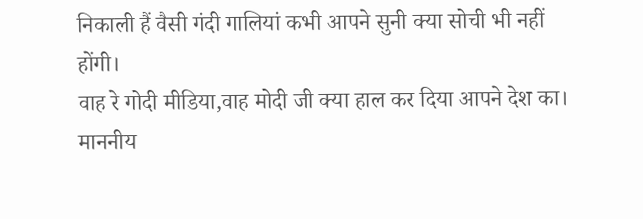निकाली हैं वैसी गंदी गालियां कभी आपने सुनी क्या सोची भी नहीं होंगी।
वाह रे गोदी मीडिया,वाह मोदी जी क्या हाल कर दिया आपने देश का।
माननीय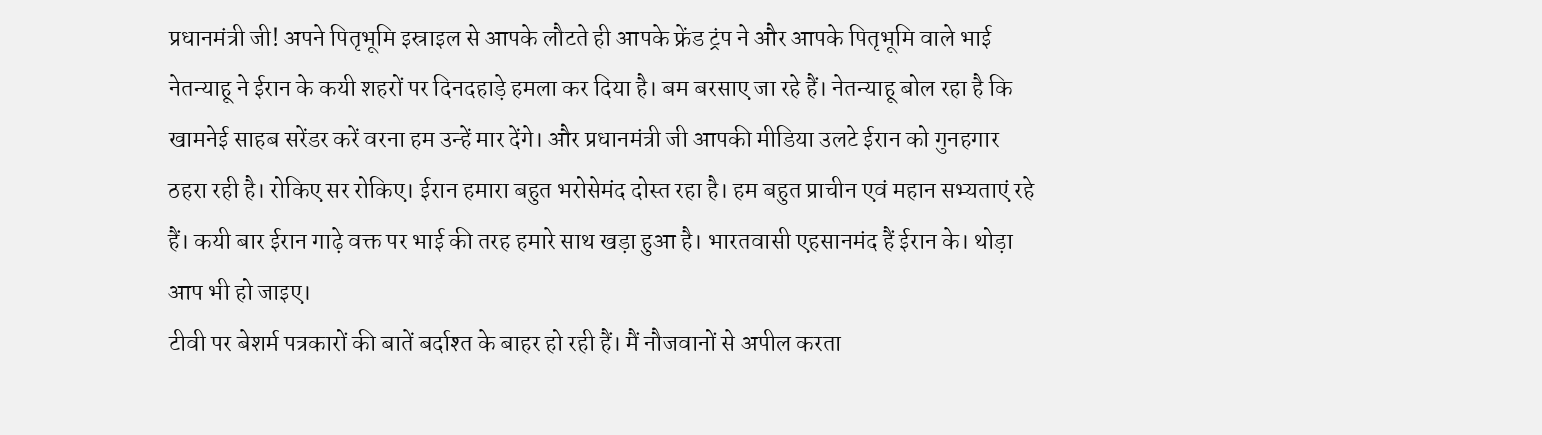प्रधानमंत्री जी! अपने पितृभूमि इस्राइल से आपके लौटते ही आपके फ्रेंड ट्रंप ने और आपके पितृभूमि वाले भाई नेतन्याहू ने ईरान के कयी शहरों पर दिनदहाड़े हमला कर दिया है। बम बरसाए जा रहे हैं। नेतन्याहू बोल रहा है कि खामनेई साहब सरेंडर करें वरना हम उन्हें मार देंगे। और प्रधानमंत्री जी आपकी मीडिया उलटे ईरान को गुनहगार ठहरा रही है। रोकिए सर रोकिए। ईरान हमारा बहुत भरोसेमंद दोस्त रहा है। हम बहुत प्राचीन एवं महान सभ्यताएं रहे हैं। कयी बार ईरान गाढ़े वक्त पर भाई की तरह हमारे साथ खड़ा हुआ है। भारतवासी एहसानमंद हैं ईरान के। थोड़ा आप भी हो जाइए।
टीवी पर बेशर्म पत्रकारों की बातें बर्दाश्त के बाहर हो रही हैं। मैं नौजवानों से अपील करता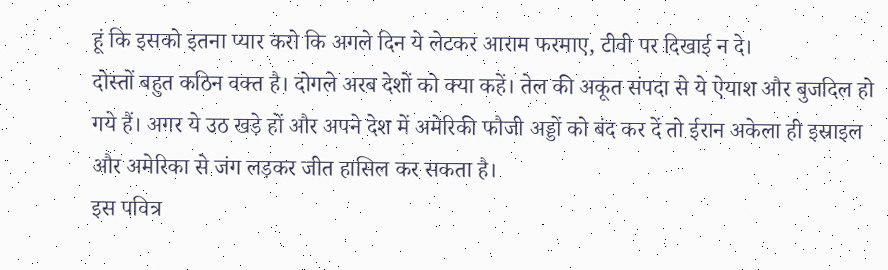हूं कि इसको इतना प्यार करो कि अगले दिन ये लेटकर आराम फरमाए, टीवी पर दिखाई न दे।
दोस्तों बहुत कठिन वक्त है। दोगले अरब देशों को क्या कहें। तेल की अकूत संपदा से ये ऐयाश और बुजदिल हो गये हैं। अगर ये उठ खड़े हों और अपने देश में अमेरिकी फौजी अड्डों को बंद कर दें तो ईरान अकेला ही इस्राइल और अमेरिका से जंग लड़कर जीत हासिल कर सकता है।
इस पवित्र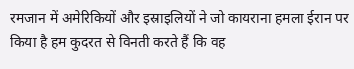रमजान में अमेरिकियों और इस्राइलियों ने जो कायराना हमला ईरान पर किया है हम कुदरत से विनती करते हैं कि वह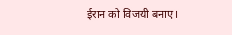ईरान को विजयी बनाए।